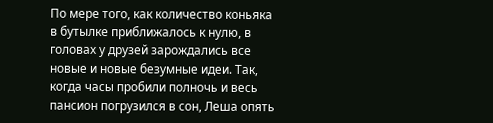По мере того, как количество коньяка в бутылке приближалось к нулю, в головах у друзей зарождались все новые и новые безумные идеи. Так, когда часы пробили полночь и весь пансион погрузился в сон, Леша опять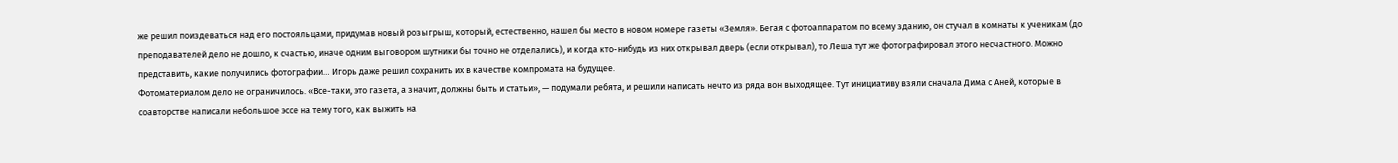же решил поиздеваться над его постояльцами, придумав новый розыгрыш, который, естественно, нашел бы место в новом номере газеты «Земля». Бегая с фотоаппаратом по всему зданию, он стучал в комнаты к ученикам (до преподавателей дело не дошло, к счастью, иначе одним выговором шутники бы точно не отделались), и когда кто-нибудь из них открывал дверь (если открывал), то Леша тут же фотографировал этого несчастного. Можно представить, какие получились фотографии… Игорь даже решил сохранить их в качестве компромата на будущее.
Фотоматериалом дело не ограничилось. «Все-таки, это газета, а значит, должны быть и статьи», — подумали ребята, и решили написать нечто из ряда вон выходящее. Тут инициативу взяли сначала Дима с Аней, которые в соавторстве написали небольшое эссе на тему того, как выжить на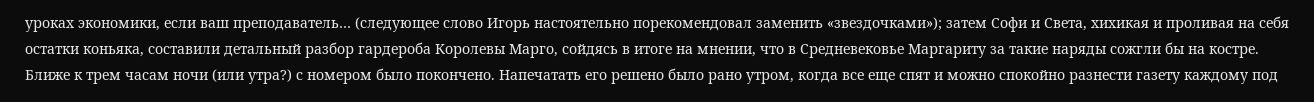уроках экономики, если ваш преподаватель… (следующее слово Игорь настоятельно порекомендовал заменить «звездочками»); затем Софи и Света, хихикая и проливая на себя остатки коньяка, составили детальный разбор гардероба Королевы Марго, сойдясь в итоге на мнении, что в Средневековье Маргариту за такие наряды сожгли бы на костре.
Ближе к трем часам ночи (или утра?) с номером было покончено. Напечатать его решено было рано утром, когда все еще спят и можно спокойно разнести газету каждому под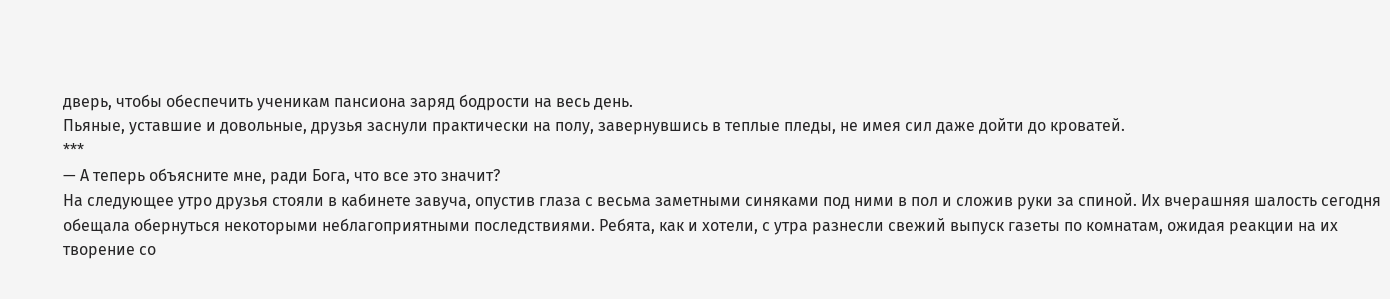дверь, чтобы обеспечить ученикам пансиона заряд бодрости на весь день.
Пьяные, уставшие и довольные, друзья заснули практически на полу, завернувшись в теплые пледы, не имея сил даже дойти до кроватей.
***
— А теперь объясните мне, ради Бога, что все это значит?
На следующее утро друзья стояли в кабинете завуча, опустив глаза с весьма заметными синяками под ними в пол и сложив руки за спиной. Их вчерашняя шалость сегодня обещала обернуться некоторыми неблагоприятными последствиями. Ребята, как и хотели, с утра разнесли свежий выпуск газеты по комнатам, ожидая реакции на их творение со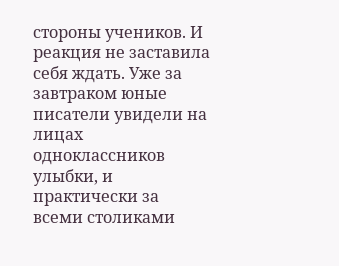стороны учеников. И реакция не заставила себя ждать. Уже за завтраком юные писатели увидели на лицах одноклассников улыбки, и практически за всеми столиками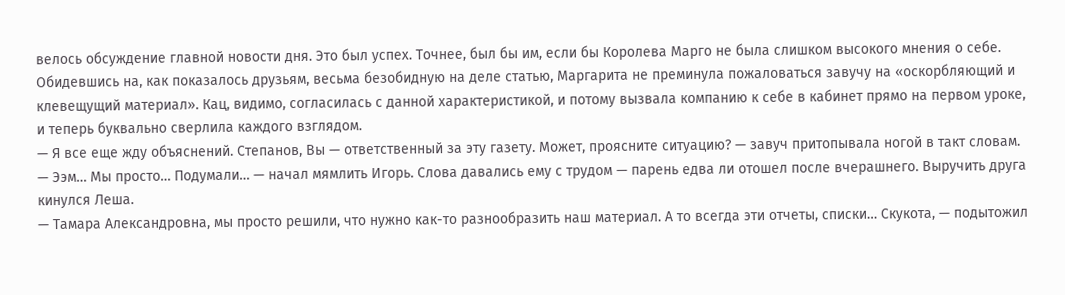велось обсуждение главной новости дня. Это был успех. Точнее, был бы им, если бы Королева Марго не была слишком высокого мнения о себе. Обидевшись на, как показалось друзьям, весьма безобидную на деле статью, Маргарита не преминула пожаловаться завучу на «оскорбляющий и клевещущий материал». Кац, видимо, согласилась с данной характеристикой, и потому вызвала компанию к себе в кабинет прямо на первом уроке, и теперь буквально сверлила каждого взглядом.
— Я все еще жду объяснений. Степанов, Вы — ответственный за эту газету. Может, проясните ситуацию? — завуч притопывала ногой в такт словам.
— Ээм… Мы просто… Подумали… — начал мямлить Игорь. Слова давались ему с трудом — парень едва ли отошел после вчерашнего. Выручить друга кинулся Леша.
— Тамара Александровна, мы просто решили, что нужно как-то разнообразить наш материал. А то всегда эти отчеты, списки… Скукота, — подытожил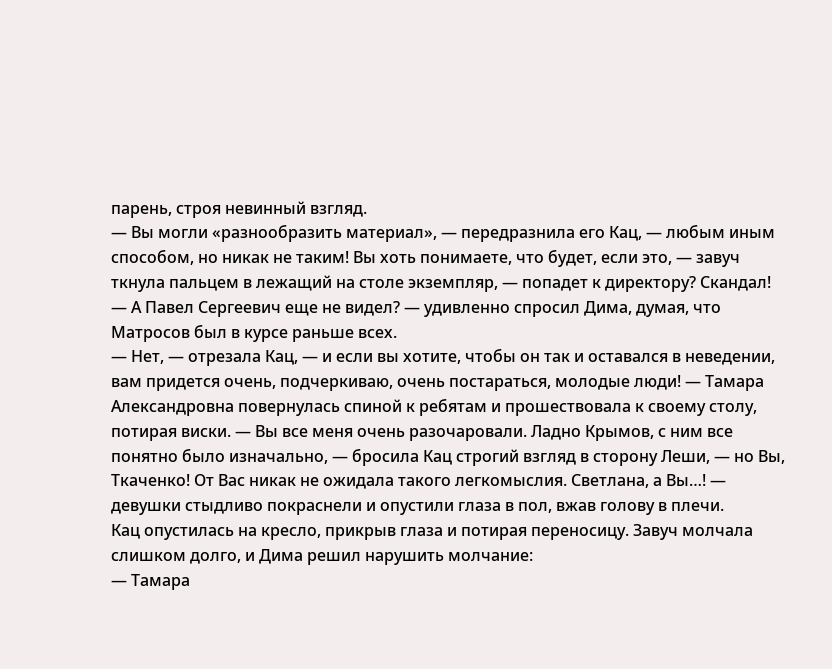парень, строя невинный взгляд.
— Вы могли «разнообразить материал», — передразнила его Кац, — любым иным способом, но никак не таким! Вы хоть понимаете, что будет, если это, — завуч ткнула пальцем в лежащий на столе экземпляр, — попадет к директору? Скандал!
— А Павел Сергеевич еще не видел? — удивленно спросил Дима, думая, что Матросов был в курсе раньше всех.
— Нет, — отрезала Кац, — и если вы хотите, чтобы он так и оставался в неведении, вам придется очень, подчеркиваю, очень постараться, молодые люди! — Тамара Александровна повернулась спиной к ребятам и прошествовала к своему столу, потирая виски. — Вы все меня очень разочаровали. Ладно Крымов, с ним все понятно было изначально, — бросила Кац строгий взгляд в сторону Леши, — но Вы, Ткаченко! От Вас никак не ожидала такого легкомыслия. Светлана, а Вы…! — девушки стыдливо покраснели и опустили глаза в пол, вжав голову в плечи.
Кац опустилась на кресло, прикрыв глаза и потирая переносицу. Завуч молчала слишком долго, и Дима решил нарушить молчание:
— Тамара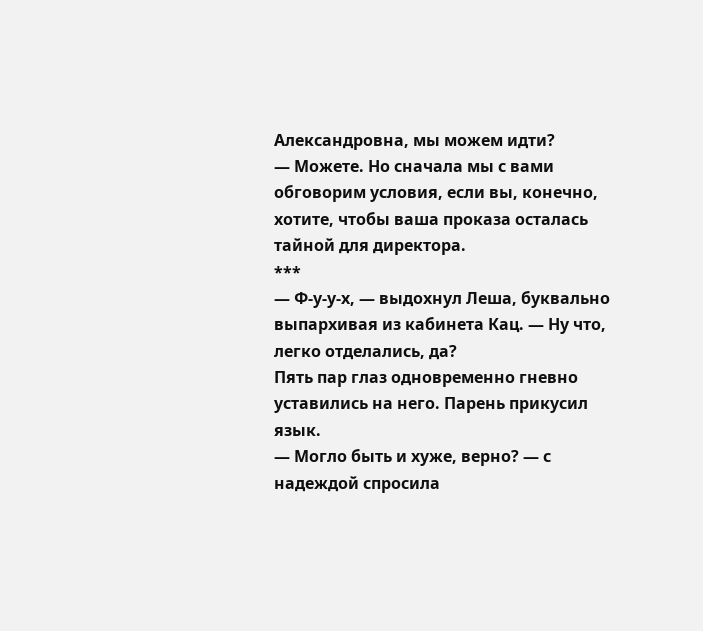Александровна, мы можем идти?
— Можете. Но сначала мы с вами обговорим условия, если вы, конечно, хотите, чтобы ваша проказа осталась тайной для директора.
***
— Ф-у-у-х, — выдохнул Леша, буквально выпархивая из кабинета Кац. — Ну что, легко отделались, да?
Пять пар глаз одновременно гневно уставились на него. Парень прикусил язык.
— Могло быть и хуже, верно? — с надеждой спросила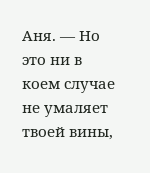Аня. — Но это ни в коем случае не умаляет твоей вины,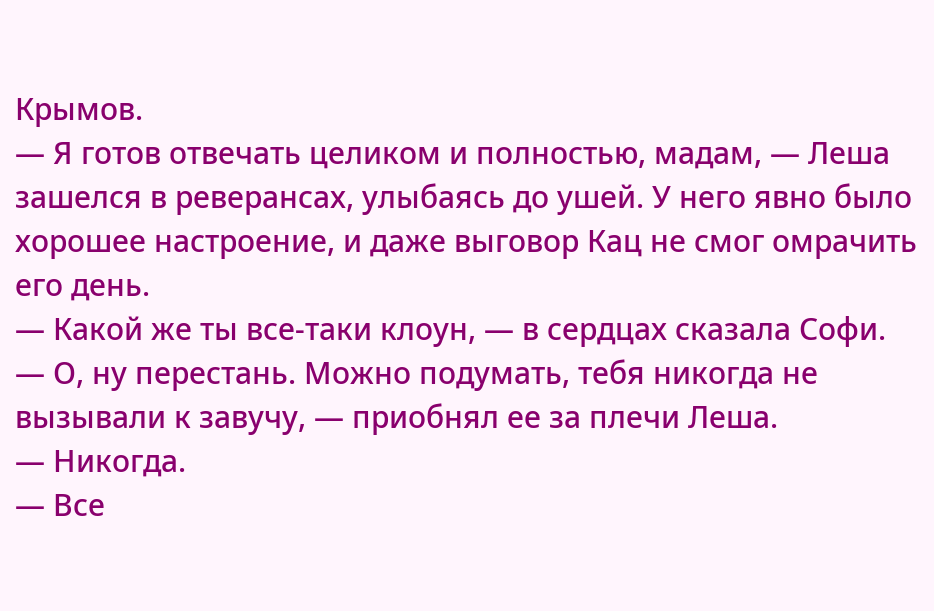Крымов.
— Я готов отвечать целиком и полностью, мадам, — Леша зашелся в реверансах, улыбаясь до ушей. У него явно было хорошее настроение, и даже выговор Кац не смог омрачить его день.
— Какой же ты все-таки клоун, — в сердцах сказала Софи.
— О, ну перестань. Можно подумать, тебя никогда не вызывали к завучу, — приобнял ее за плечи Леша.
— Никогда.
— Все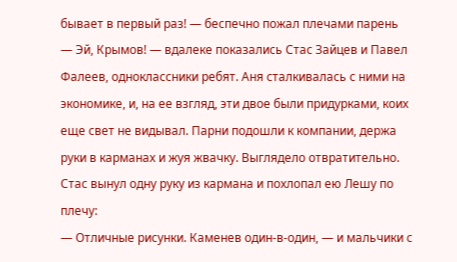бывает в первый раз! — беспечно пожал плечами парень
— Эй, Крымов! — вдалеке показались Стас Зайцев и Павел Фалеев, одноклассники ребят. Аня сталкивалась с ними на экономике, и, на ее взгляд, эти двое были придурками, коих еще свет не видывал. Парни подошли к компании, держа руки в карманах и жуя жвачку. Выглядело отвратительно. Стас вынул одну руку из кармана и похлопал ею Лешу по плечу:
— Отличные рисунки. Каменев один-в-один, — и мальчики с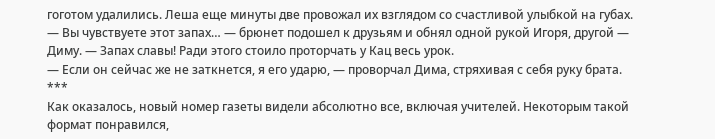гоготом удалились. Леша еще минуты две провожал их взглядом со счастливой улыбкой на губах.
— Вы чувствуете этот запах… — брюнет подошел к друзьям и обнял одной рукой Игоря, другой — Диму. — Запах славы! Ради этого стоило проторчать у Кац весь урок.
— Если он сейчас же не заткнется, я его ударю, — проворчал Дима, стряхивая с себя руку брата.
***
Как оказалось, новый номер газеты видели абсолютно все, включая учителей. Некоторым такой формат понравился,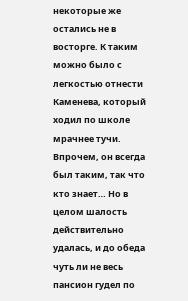некоторые же остались не в восторге. К таким можно было с легкостью отнести Каменева, который ходил по школе мрачнее тучи. Впрочем, он всегда был таким, так что кто знает… Но в целом шалость действительно удалась, и до обеда чуть ли не весь пансион гудел по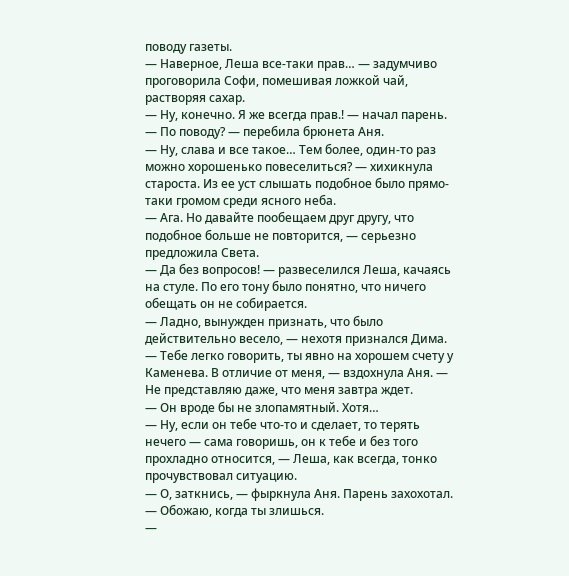поводу газеты.
— Наверное, Леша все-таки прав… — задумчиво проговорила Софи, помешивая ложкой чай, растворяя сахар.
— Ну, конечно. Я же всегда прав.! — начал парень.
— По поводу? — перебила брюнета Аня.
— Ну, слава и все такое… Тем более, один-то раз можно хорошенько повеселиться? — хихикнула староста. Из ее уст слышать подобное было прямо-таки громом среди ясного неба.
— Ага. Но давайте пообещаем друг другу, что подобное больше не повторится, — серьезно предложила Света.
— Да без вопросов! — развеселился Леша, качаясь на стуле. По его тону было понятно, что ничего обещать он не собирается.
— Ладно, вынужден признать, что было действительно весело, — нехотя признался Дима.
— Тебе легко говорить, ты явно на хорошем счету у Каменева. В отличие от меня, — вздохнула Аня. — Не представляю даже, что меня завтра ждет.
— Он вроде бы не злопамятный. Хотя…
— Ну, если он тебе что-то и сделает, то терять нечего — сама говоришь, он к тебе и без того прохладно относится, — Леша, как всегда, тонко прочувствовал ситуацию.
— О, заткнись, — фыркнула Аня. Парень захохотал.
— Обожаю, когда ты злишься.
—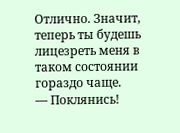Отлично. Значит, теперь ты будешь лицезреть меня в таком состоянии гораздо чаще.
— Поклянись!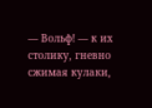— Вольф! — к их столику, гневно сжимая кулаки,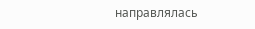направлялась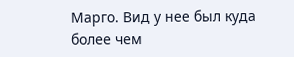Марго. Вид у нее был куда более чем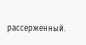рассерженный.